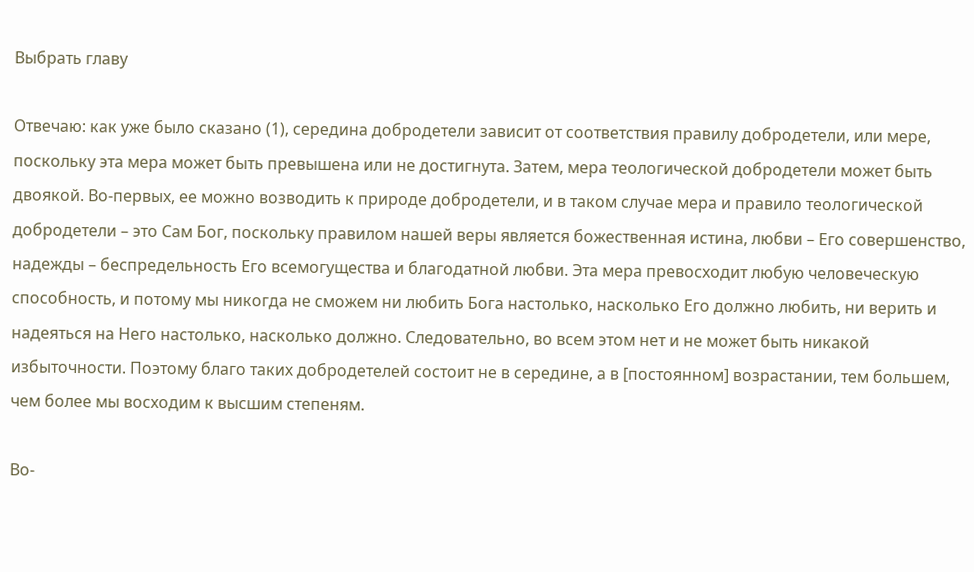Выбрать главу

Отвечаю: как уже было сказано (1), середина добродетели зависит от соответствия правилу добродетели, или мере, поскольку эта мера может быть превышена или не достигнута. Затем, мера теологической добродетели может быть двоякой. Во-первых, ее можно возводить к природе добродетели, и в таком случае мера и правило теологической добродетели – это Сам Бог, поскольку правилом нашей веры является божественная истина, любви – Его совершенство, надежды – беспредельность Его всемогущества и благодатной любви. Эта мера превосходит любую человеческую способность, и потому мы никогда не сможем ни любить Бога настолько, насколько Его должно любить, ни верить и надеяться на Него настолько, насколько должно. Следовательно, во всем этом нет и не может быть никакой избыточности. Поэтому благо таких добродетелей состоит не в середине, а в [постоянном] возрастании, тем большем, чем более мы восходим к высшим степеням.

Во-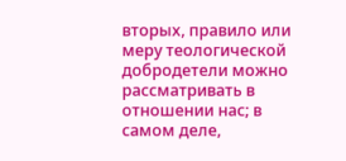вторых, правило или меру теологической добродетели можно рассматривать в отношении нас; в самом деле,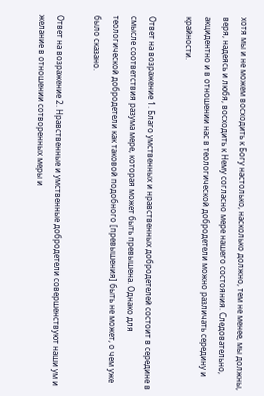хотя мы и не можем восходить к Богу настолько, насколько должно, тем не менее, мы должны, веря, надеясь и любя, восходить к Нему согласно мере нашего состояния. Следовательно, акцидентно и в отношении нас в теологической добродетели можно различать середину и крайности.

Ответ на возражение 1. Благо умственных и нравственных добродетелей состоит в середине в смысле соответствия разума мере, которая может быть превышена. Однако для теологической добродетели как таковой подобного [превышения] быть не может, о чем уже было сказано.

Ответ на возражение 2. Нравственные и умственные добродетели совершенствуют наши ум и желание в отношении сотворенных меры и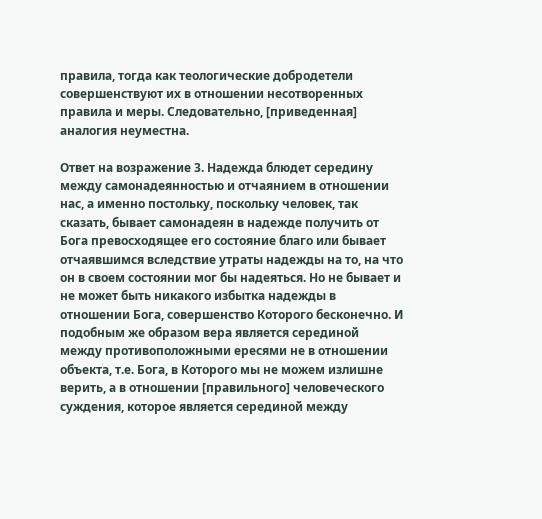правила, тогда как теологические добродетели совершенствуют их в отношении несотворенных правила и меры. Следовательно, [приведенная] аналогия неуместна.

Ответ на возражение 3. Надежда блюдет середину между самонадеянностью и отчаянием в отношении нас, а именно постольку, поскольку человек, так сказать, бывает самонадеян в надежде получить от Бога превосходящее его состояние благо или бывает отчаявшимся вследствие утраты надежды на то, на что он в своем состоянии мог бы надеяться. Но не бывает и не может быть никакого избытка надежды в отношении Бога, совершенство Которого бесконечно. И подобным же образом вера является серединой между противоположными ересями не в отношении объекта, т.е. Бога, в Которого мы не можем излишне верить, а в отношении [правильного] человеческого суждения, которое является серединой между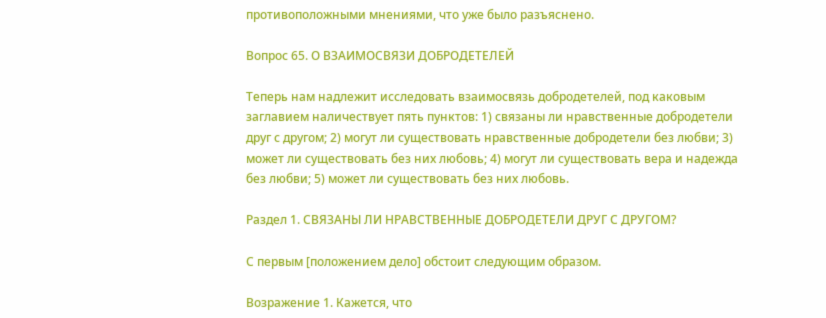противоположными мнениями, что уже было разъяснено.

Вопрос 65. О ВЗАИМОСВЯЗИ ДОБРОДЕТЕЛЕЙ

Теперь нам надлежит исследовать взаимосвязь добродетелей, под каковым заглавием наличествует пять пунктов: 1) связаны ли нравственные добродетели друг с другом; 2) могут ли существовать нравственные добродетели без любви; 3) может ли существовать без них любовь; 4) могут ли существовать вера и надежда без любви; 5) может ли существовать без них любовь.

Раздел 1. СВЯЗАНЫ ЛИ НРАВСТВЕННЫЕ ДОБРОДЕТЕЛИ ДРУГ С ДРУГОМ?

С первым [положением дело] обстоит следующим образом.

Возражение 1. Кажется, что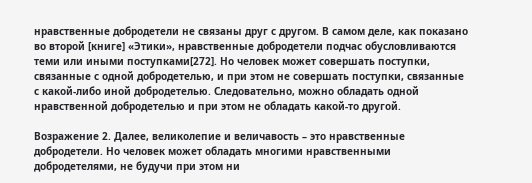нравственные добродетели не связаны друг с другом. В самом деле, как показано во второй [книге] «Этики», нравственные добродетели подчас обусловливаются теми или иными поступками[272]. Но человек может совершать поступки, связанные с одной добродетелью, и при этом не совершать поступки, связанные с какой-либо иной добродетелью. Следовательно, можно обладать одной нравственной добродетелью и при этом не обладать какой-то другой.

Возражение 2. Далее, великолепие и величавость – это нравственные добродетели. Но человек может обладать многими нравственными добродетелями, не будучи при этом ни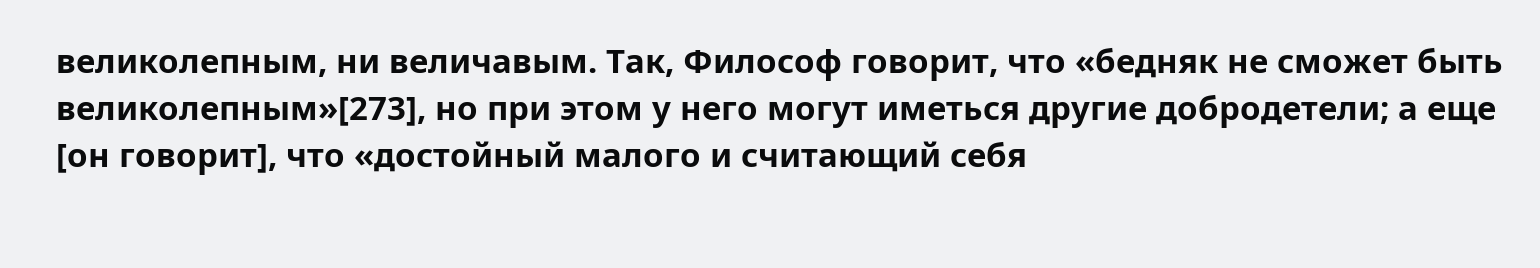великолепным, ни величавым. Так, Философ говорит, что «бедняк не сможет быть великолепным»[273], но при этом у него могут иметься другие добродетели; а еще [он говорит], что «достойный малого и считающий себя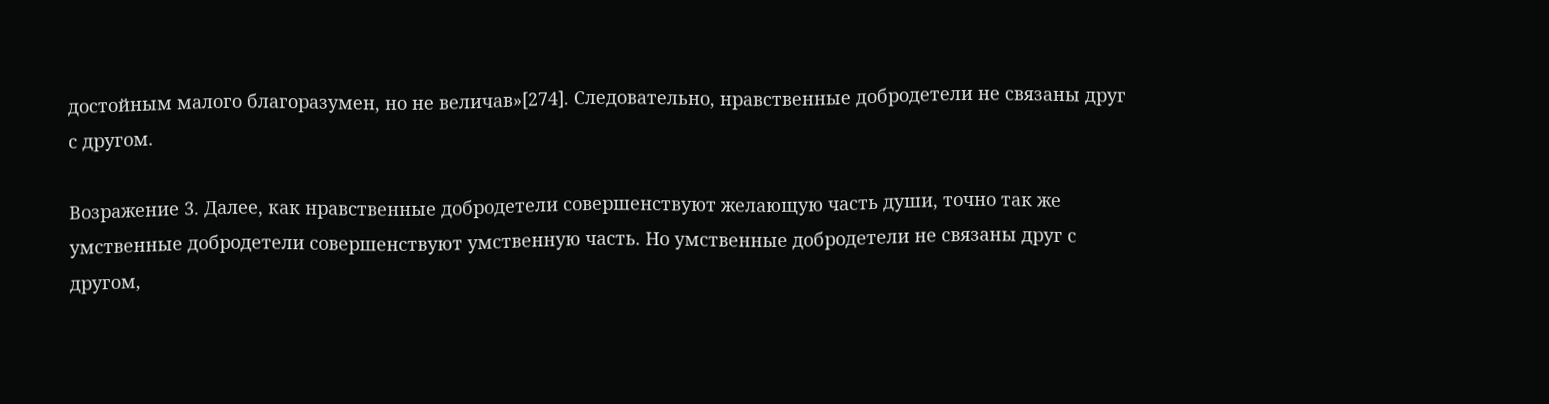достойным малого благоразумен, но не величав»[274]. Следовательно, нравственные добродетели не связаны друг с другом.

Возражение 3. Далее, как нравственные добродетели совершенствуют желающую часть души, точно так же умственные добродетели совершенствуют умственную часть. Но умственные добродетели не связаны друг с другом,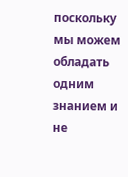поскольку мы можем обладать одним знанием и не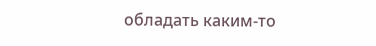обладать каким-то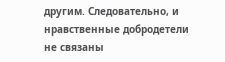другим. Следовательно, и нравственные добродетели не связаны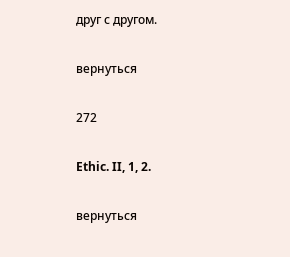друг с другом.

вернуться

272

Ethic. II, 1, 2.

вернуться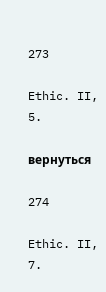273

Ethic. II, 5.

вернуться

274

Ethic. II, 7.